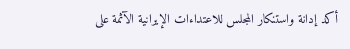أكد إدانة واستنكار المجلس للاعتداءات الإيرانية الآثمة على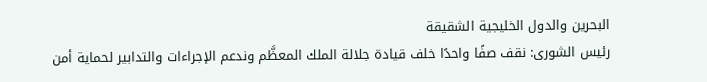البحرين والدول الخليجية الشقيقة
رئيس الشورى: نقف صفًا واحدًا خلف قيادة جلالة الملك المعظَّم وندعم الإجراءات والتدابير لحماية أمن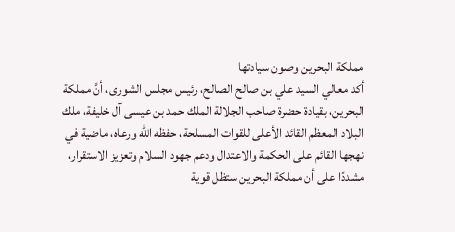مملكة البحرين وصون سيادتها
أكد معالي السيد علي بن صالح الصالح، رئيس مجلس الشورى، أنَّ مملكة البحرين، بقيادة حضرة صاحب الجلالة الملك حمد بن عيسى آل خليفة، ملك البلاد المعظم القائد الأعلى للقوات المسلحة، حفظه الله ورعاه، ماضية في نهجها القائم على الحكمة والاعتدال ودعم جهود السلام وتعزيز الاستقرار، مشددًا على أن مملكة البحرين ستظل قوية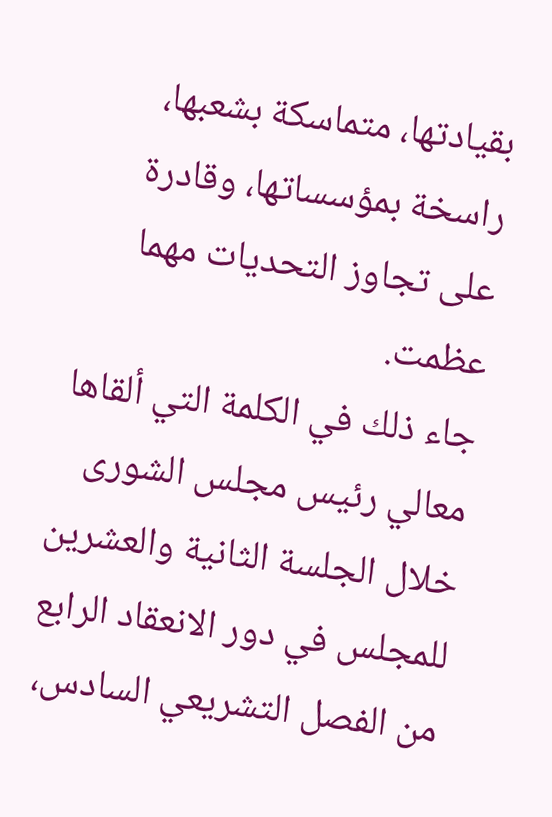بقيادتها، متماسكة بشعبها، راسخة بمؤسساتها، وقادرة على تجاوز التحديات مهما عظمت.
جاء ذلك في الكلمة التي ألقاها معالي رئيس مجلس الشورى خلال الجلسة الثانية والعشرين للمجلس في دور الانعقاد الرابع من الفصل التشريعي السادس،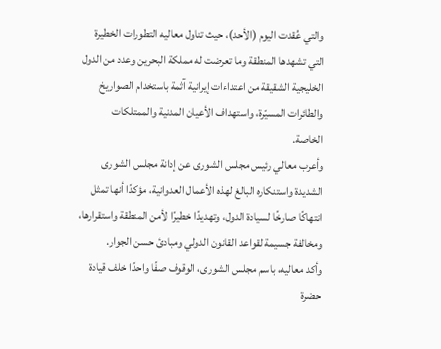والتي عُقدت اليوم (الأحد)، حيث تناول معاليه التطورات الخطيرة التي تشهدها المنطقة وما تعرضت له مملكة البحرين وعدد من الدول الخليجية الشقيقة من اعتداءات إيرانية آثمة باستخدام الصواريخ والطائرات المسيّرة، واستهداف الأعيان المدنية والممتلكات الخاصة.
وأعرب معالي رئيس مجلس الشورى عن إدانة مجلس الشورى الشديدة واستنكاره البالغ لهذه الأعمال العدوانية، مؤكدًا أنها تمثل انتهاكًا صارخًا لسيادة الدول، وتهديدًا خطيرًا لأمن المنطقة واستقرارها، ومخالفة جسيمة لقواعد القانون الدولي ومبادئ حسن الجوار.
وأكد معاليه، باسم مجلس الشورى، الوقوف صفًا واحدًا خلف قيادة حضرة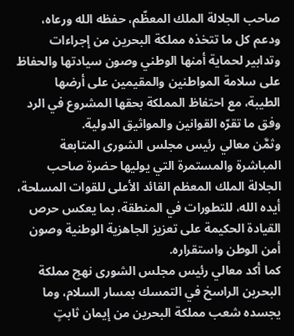صاحب الجلالة الملك المعظّم، حفظه الله ورعاه، ودعم كل ما تتخذه مملكة البحرين من إجراءات وتدابير لحماية أمنها الوطني وصون سيادتها والحفاظ على سلامة المواطنين والمقيمين على أرضها الطيبة، مع احتفاظ المملكة بحقها المشروع في الرد وفق ما تقرّه القوانين والمواثيق الدولية.
وثمَّن معالي رئيس مجلس الشورى المتابعة المباشرة والمستمرة التي يوليها حضرة صاحب الجلالة الملك المعظم القائد الأعلى للقوات المسلحة، أيده الله، للتطورات في المنطقة، بما يعكس حرص القيادة الحكيمة على تعزيز الجاهزية الوطنية وصون أمن الوطن واستقراره.
كما أكد معالي رئيس مجلس الشورى نهج مملكة البحرين الراسخ في التمسك بمسار السلام، وما يجسده شعب مملكة البحرين من إيمان ثابتٍ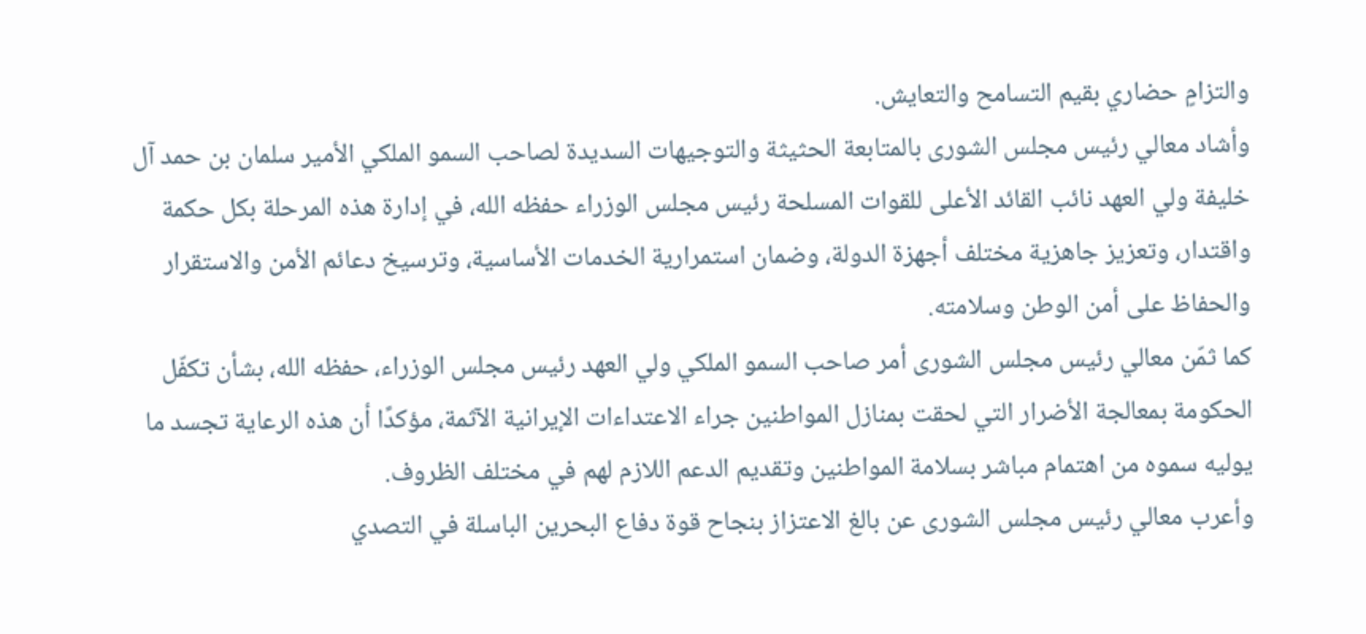والتزامٍ حضاري بقيم التسامح والتعايش.
وأشاد معالي رئيس مجلس الشورى بالمتابعة الحثيثة والتوجيهات السديدة لصاحب السمو الملكي الأمير سلمان بن حمد آل خليفة ولي العهد نائب القائد الأعلى للقوات المسلحة رئيس مجلس الوزراء حفظه الله، في إدارة هذه المرحلة بكل حكمة واقتدار، وتعزيز جاهزية مختلف أجهزة الدولة، وضمان استمرارية الخدمات الأساسية، وترسيخ دعائم الأمن والاستقرار والحفاظ على أمن الوطن وسلامته.
كما ثمّن معالي رئيس مجلس الشورى أمر صاحب السمو الملكي ولي العهد رئيس مجلس الوزراء، حفظه الله، بشأن تكفّل الحكومة بمعالجة الأضرار التي لحقت بمنازل المواطنين جراء الاعتداءات الإيرانية الآثمة، مؤكدًا أن هذه الرعاية تجسد ما يوليه سموه من اهتمام مباشر بسلامة المواطنين وتقديم الدعم اللازم لهم في مختلف الظروف.
وأعرب معالي رئيس مجلس الشورى عن بالغ الاعتزاز بنجاح قوة دفاع البحرين الباسلة في التصدي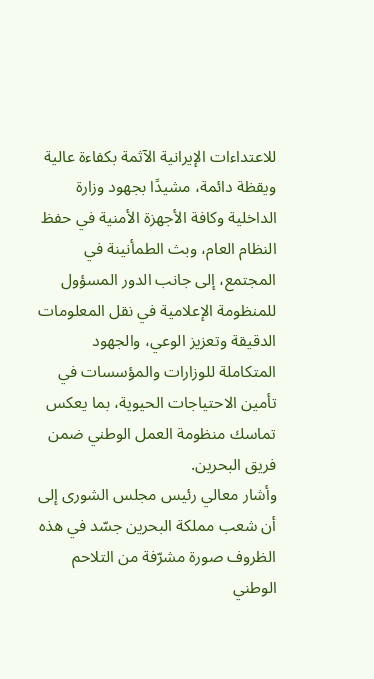للاعتداءات الإيرانية الآثمة بكفاءة عالية ويقظة دائمة، مشيدًا بجهود وزارة الداخلية وكافة الأجهزة الأمنية في حفظ النظام العام، وبث الطمأنينة في المجتمع، إلى جانب الدور المسؤول للمنظومة الإعلامية في نقل المعلومات الدقيقة وتعزيز الوعي، والجهود المتكاملة للوزارات والمؤسسات في تأمين الاحتياجات الحيوية، بما يعكس تماسك منظومة العمل الوطني ضمن فريق البحرين.
وأشار معالي رئيس مجلس الشورى إلى أن شعب مملكة البحرين جسّد في هذه الظروف صورة مشرّفة من التلاحم الوطني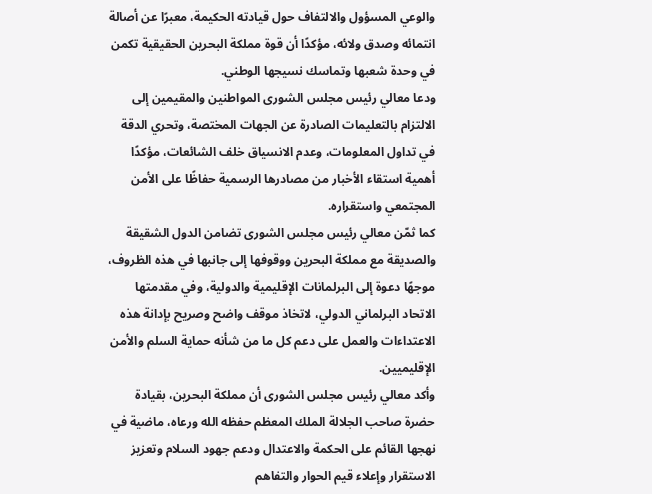والوعي المسؤول والالتفاف حول قيادته الحكيمة، معبرًا عن أصالة انتمائه وصدق ولائه، مؤكدًا أن قوة مملكة البحرين الحقيقية تكمن في وحدة شعبها وتماسك نسيجها الوطني.
ودعا معالي رئيس مجلس الشورى المواطنين والمقيمين إلى الالتزام بالتعليمات الصادرة عن الجهات المختصة، وتحري الدقة في تداول المعلومات، وعدم الانسياق خلف الشائعات، مؤكدًا أهمية استقاء الأخبار من مصادرها الرسمية حفاظًا على الأمن المجتمعي واستقراره.
كما ثمّن معالي رئيس مجلس الشورى تضامن الدول الشقيقة والصديقة مع مملكة البحرين ووقوفها إلى جانبها في هذه الظروف، موجهًا دعوة إلى البرلمانات الإقليمية والدولية، وفي مقدمتها الاتحاد البرلماني الدولي، لاتخاذ موقف واضح وصريح بإدانة هذه الاعتداءات والعمل على دعم كل ما من شأنه حماية السلم والأمن الإقليميين.
وأكد معالي رئيس مجلس الشورى أن مملكة البحرين، بقيادة حضرة صاحب الجلالة الملك المعظم حفظه الله ورعاه، ماضية في نهجها القائم على الحكمة والاعتدال ودعم جهود السلام وتعزيز الاستقرار وإعلاء قيم الحوار والتفاهم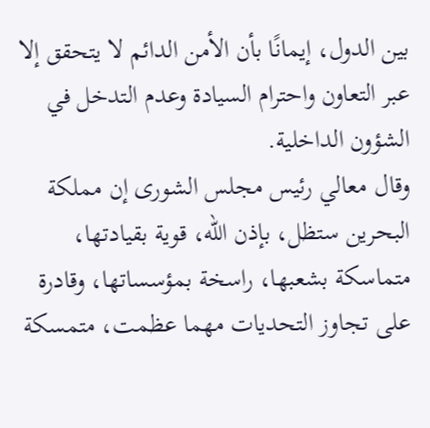بين الدول، إيمانًا بأن الأمن الدائم لا يتحقق إلا عبر التعاون واحترام السيادة وعدم التدخل في الشؤون الداخلية.
وقال معالي رئيس مجلس الشورى إن مملكة البحرين ستظل، بإذن الله، قوية بقيادتها، متماسكة بشعبها، راسخة بمؤسساتها، وقادرة على تجاوز التحديات مهما عظمت، متمسكة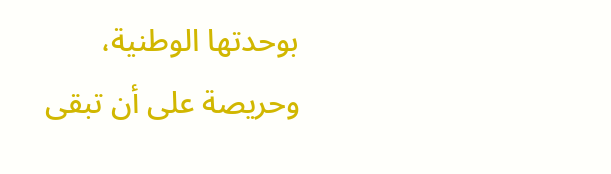بوحدتها الوطنية، وحريصة على أن تبقى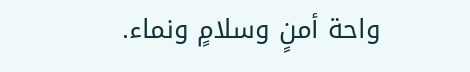واحة أمنٍ وسلامٍ ونماء.